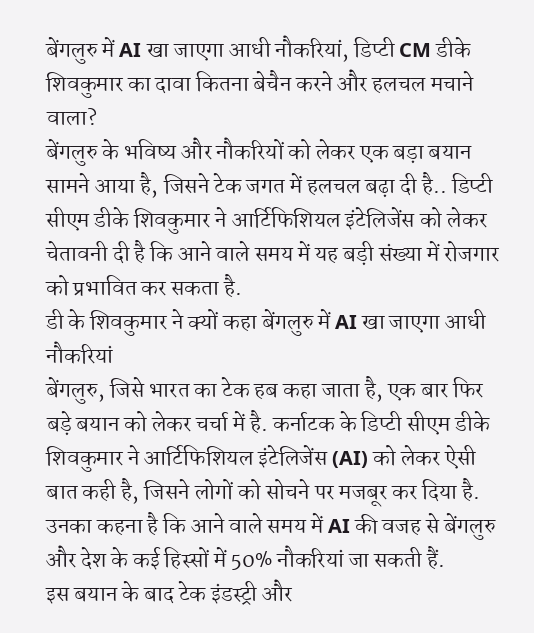बेंगलुरु में AI खा जाएगा आधी नौकरियां, डिप्टी CM डीके शिवकुमार का दावा कितना बेचैन करने और हलचल मचाने वाला?
बेंगलुरु के भविष्य और नौकरियों को लेकर एक बड़ा बयान सामने आया है, जिसने टेक जगत में हलचल बढ़ा दी है.. डिप्टी सीएम डीके शिवकुमार ने आर्टिफिशियल इंटेलिजेंस को लेकर चेतावनी दी है कि आने वाले समय में यह बड़ी संख्या में रोजगार को प्रभावित कर सकता है.
डी के शिवकुमार ने क्यों कहा बेंगलुरु में AI खा जाएगा आधी नौकरियां
बेंगलुरु, जिसे भारत का टेक हब कहा जाता है, एक बार फिर बड़े बयान को लेकर चर्चा में है. कर्नाटक के डिप्टी सीएम डीके शिवकुमार ने आर्टिफिशियल इंटेलिजेंस (AI) को लेकर ऐसी बात कही है, जिसने लोगों को सोचने पर मजबूर कर दिया है. उनका कहना है कि आने वाले समय में AI की वजह से बेंगलुरु और देश के कई हिस्सों में 50% नौकरियां जा सकती हैं.
इस बयान के बाद टेक इंडस्ट्री और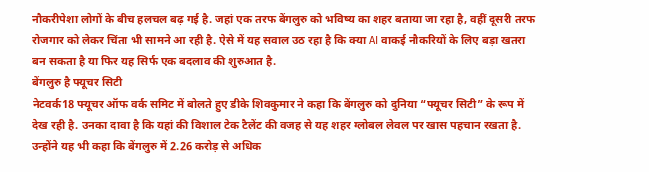नौकरीपेशा लोगों के बीच हलचल बढ़ गई है. जहां एक तरफ बेंगलुरु को भविष्य का शहर बताया जा रहा है, वहीं दूसरी तरफ रोजगार को लेकर चिंता भी सामने आ रही है. ऐसे में यह सवाल उठ रहा है कि क्या AI वाकई नौकरियों के लिए बड़ा खतरा बन सकता है या फिर यह सिर्फ एक बदलाव की शुरुआत है.
बेंगलुरु है फ्यूचर सिटी
नेटवर्क18 फ्यूचर ऑफ वर्क समिट में बोलते हुए डीके शिवकुमार ने कहा कि बेंगलुरु को दुनिया “फ्यूचर सिटी” के रूप में देख रही है. उनका दावा है कि यहां की विशाल टेक टैलेंट की वजह से यह शहर ग्लोबल लेवल पर खास पहचान रखता है. उन्होंने यह भी कहा कि बेंगलुरु में 2.26 करोड़ से अधिक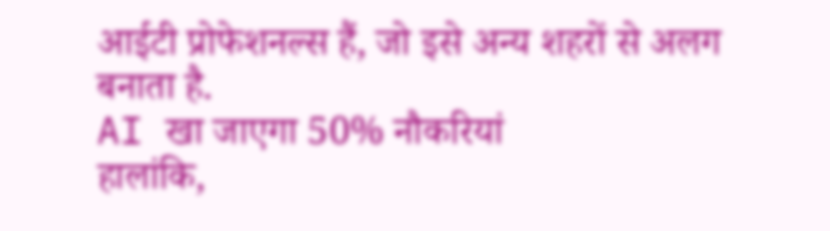आईटी प्रोफेशनल्स हैं, जो इसे अन्य शहरों से अलग बनाता है.
AI खा जाएगा 50% नौकरियां
हालांकि,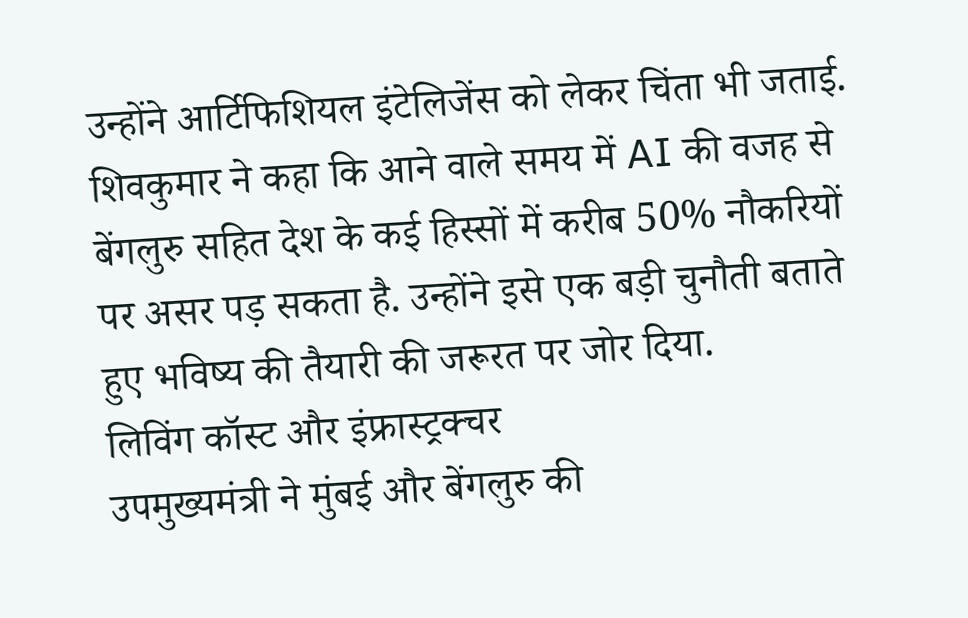उन्होंने आर्टिफिशियल इंटेलिजेंस को लेकर चिंता भी जताई. शिवकुमार ने कहा कि आने वाले समय में AI की वजह से बेंगलुरु सहित देश के कई हिस्सों में करीब 50% नौकरियों पर असर पड़ सकता है. उन्होंने इसे एक बड़ी चुनौती बताते हुए भविष्य की तैयारी की जरूरत पर जोर दिया.
लिविंग कॉस्ट और इंफ्रास्ट्रक्चर
उपमुख्यमंत्री ने मुंबई और बेंगलुरु की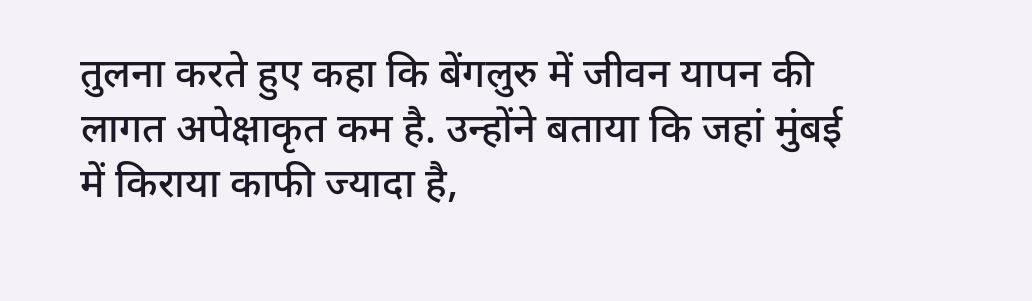तुलना करते हुए कहा कि बेंगलुरु में जीवन यापन की लागत अपेक्षाकृत कम है. उन्होंने बताया कि जहां मुंबई में किराया काफी ज्यादा है,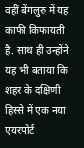वहीं बेंगलुरु में यह काफी किफायती है. साथ ही उन्होंने यह भी बताया कि शहर के दक्षिणी हिस्से में एक नया एयरपोर्ट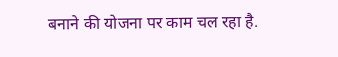बनाने की योजना पर काम चल रहा है.